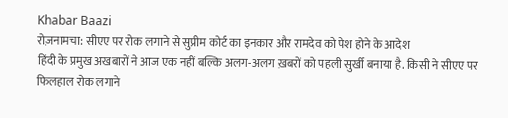Khabar Baazi
रोज़नामचा: सीएए पर रोक लगाने से सुप्रीम कोर्ट का इनकार और रामदेव को पेश होने के आदेश
हिंदी के प्रमुख अखबारों ने आज एक नहीं बल्कि अलग-अलग ख़बरों को पहली सुर्खी बनाया है. किसी ने सीएए पर फिलहाल रोक लगाने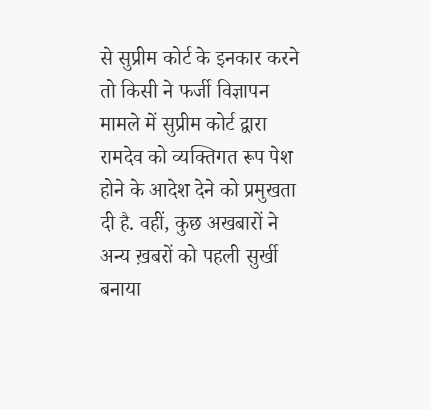से सुप्रीम कोर्ट के इनकार करने तो किसी ने फर्जी विज्ञापन मामले में सुप्रीम कोर्ट द्वारा रामदेव को व्यक्तिगत रूप पेश होने के आदेश देने को प्रमुखता दी है. वहीं, कुछ अखबारों ने अन्य ख़बरों को पहली सुर्खी बनाया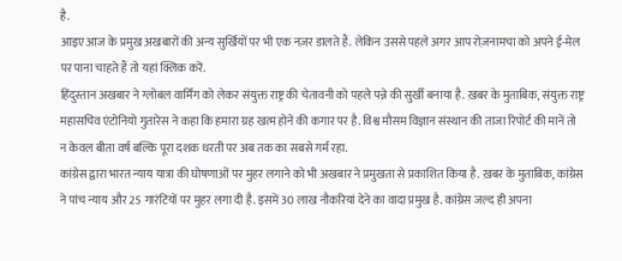है.
आइए आज के प्रमुख अखबारों की अन्य सुर्खियों पर भी एक नज़र डालते हैं. लेकिन उससे पहले अगर आप रोज़नामचा को अपने ई-मेल पर पाना चाहते हैं तो यहां क्लिक करें.
हिंदुस्तान अखबार ने ग्लोबल वार्मिंग को लेकर संयुक्त राष्ट्र की चेतावनी को पहले पन्ने की सुर्खी बनाया है. ख़बर के मुताबिक, संयुक्त राष्ट्र महासचिव एंटोनियो गुतारेस ने कहा कि हमारा ग्रह खत्म होने की कगार पर है. विश्व मौसम विज्ञान संस्थान की ताजा रिपोर्ट की मानें तो न केवल बीता वर्ष बल्कि पूरा दशक धरती पर अब तक का सबसे गर्म रहा.
कांग्रेस द्वारा भारत न्याय यात्रा की घोषणाओं पर मुहर लगाने को भी अखबार ने प्रमुखता से प्रकाशित किया है. ख़बर के मुताबिक, कांग्रेस ने पांच न्याय और 25 गारंटियों पर मुहर लगा दी है. इसमें 30 लाख नौकरियां देने का वादा प्रमुख है. कांग्रेस जल्द ही अपना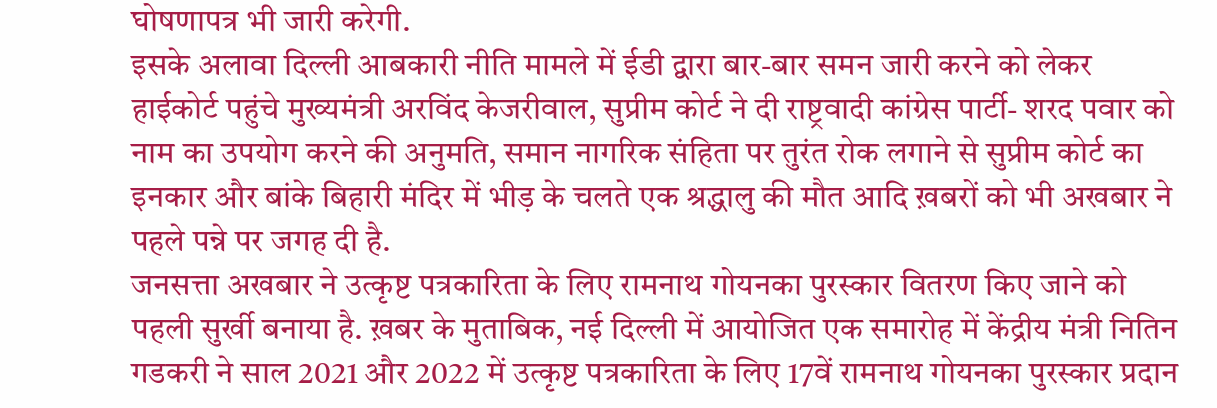घोषणापत्र भी जारी करेगी.
इसके अलावा दिल्ली आबकारी नीति मामले में ईडी द्वारा बार-बार समन जारी करने को लेकर हाईकोर्ट पहुंचे मुख्यमंत्री अरविंद केजरीवाल, सुप्रीम कोर्ट ने दी राष्ट्रवादी कांग्रेस पार्टी- शरद पवार को नाम का उपयोग करने की अनुमति, समान नागरिक संहिता पर तुरंत रोक लगाने से सुप्रीम कोर्ट का इनकार और बांके बिहारी मंदिर में भीड़ के चलते एक श्रद्धालु की मौत आदि ख़बरों को भी अखबार ने पहले पन्ने पर जगह दी है.
जनसत्ता अखबार ने उत्कृष्ट पत्रकारिता के लिए रामनाथ गोयनका पुरस्कार वितरण किए जाने को पहली सुर्खी बनाया है. ख़बर के मुताबिक, नई दिल्ली में आयोजित एक समारोह में केंद्रीय मंत्री नितिन गडकरी ने साल 2021 और 2022 में उत्कृष्ट पत्रकारिता के लिए 17वें रामनाथ गोयनका पुरस्कार प्रदान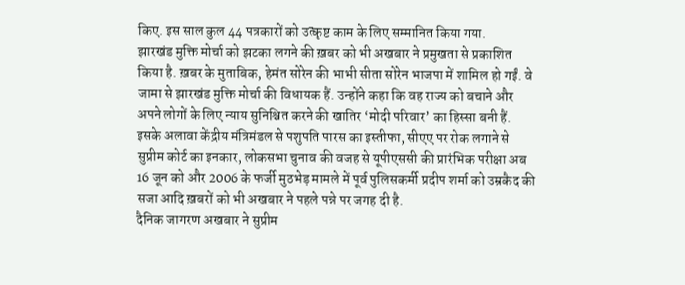किए. इस साल कुल 44 पत्रकारों को उत्कृष्ट काम के लिए सम्मानित किया गया.
झारखंड मुक्ति मोर्चा को झटका लगने की ख़बर को भी अखबार ने प्रमुखता से प्रकाशित किया है. ख़बर के मुताबिक, हेमंत सोरेन की भाभी सीता सोरेन भाजपा में शामिल हो गईं. वे जामा से झारखंड मुक्ति मोर्चा की विधायक हैं. उन्होंने कहा कि वह राज्य को बचाने और अपने लोगों के लिए न्याय सुनिश्चित करने की खातिर ‘मोदी परिवार’ का हिस्सा बनी हैं.
इसके अलावा केंद्रीय मंत्रिमंडल से पशुपति पारस का इस्तीफा, सीएए पर रोक लगाने से सुप्रीम कोर्ट का इनकार, लोकसभा चुनाव की वजह से यूपीएससी की प्रारंभिक परीक्षा अब 16 जून को और 2006 के फर्जी मुठभेड़ मामले में पूर्व पुलिसकर्मी प्रदीप शर्मा को उम्रकैद की सजा आदि ख़बरों को भी अखबार ने पहले पन्ने पर जगह दी है.
दैनिक जागरण अखबार ने सुप्रीम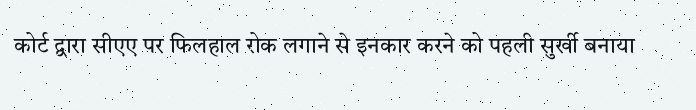कोर्ट द्वारा सीएए पर फिलहाल रोक लगाने से इनकार करने को पहली सुर्खी बनाया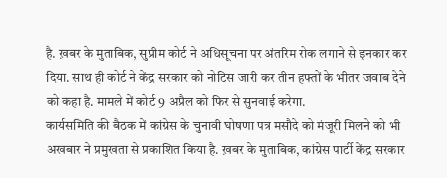है. ख़बर के मुताबिक, सुप्रीम कोर्ट ने अधिसूचना पर अंतरिम रोक लगाने से इनकार कर दिया. साथ ही कोर्ट ने केंद्र सरकार को नोटिस जारी कर तीन हफ्तों के भीतर जवाब देने को कहा है. मामले में कोर्ट 9 अप्रैल को फिर से सुनवाई करेगा.
कार्यसमिति की बैठक में कांग्रेस के चुनावी घोषणा पत्र मसौदे को मंजूरी मिलने को भी अखबार ने प्रमुखता से प्रकाशित किया है. ख़बर के मुताबिक, कांग्रेस पार्टी केंद्र सरकार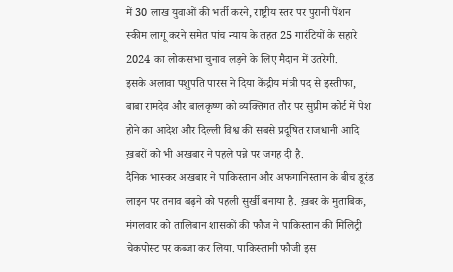में 30 लाख युवाओं की भर्ती करने, राष्ट्रीय स्तर पर पुरानी पेंशन स्कीम लागू करने समेत पांच न्याय के तहत 25 गारंटियों के सहारे 2024 का लोकसभा चुनाव लड़ने के लिए मैदान में उतरेगी.
इसके अलावा पशुपति पारस ने दिया केंद्रीय मंत्री पद से इस्तीफा, बाबा रामदेव और बालकृष्ण को व्यक्तिगत तौर पर सुप्रीम कोर्ट में पेश होने का आदेश और दिल्ली विश्व की सबसे प्रदूषित राजधानी आदि ख़बरों को भी अखबार ने पहले पन्ने पर जगह दी है.
दैनिक भास्कर अखबार ने पाकिस्तान और अफगानिस्तान के बीच डूरंड लाइन पर तनाव बढ़ने को पहली सुर्खी बनाया है. ख़बर के मुताबिक, मंगलवार को तालिबान शासकों की फौज ने पाकिस्तान की मिलिट्री चेकपोस्ट पर कब्जा कर लिया. पाकिस्तानी फौजी इस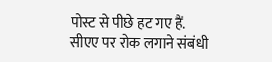पोस्ट से पीछे हट गए हैं.
सीएए पर रोक लगाने संबंधी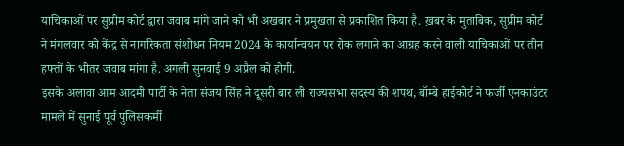याचिकाओं पर सुप्रीम कोर्ट द्वारा जवाब मांगे जाने को भी अखबार ने प्रमुखता से प्रकाशित किया है. ख़बर के मुताबिक, सुप्रीम कोर्ट ने मंगलवार को केंद्र से नागरिकता संशोधन नियम 2024 के कार्यान्वयन पर रोक लगाने का आग्रह करने वाली याचिकाओं पर तीन हफ्तों के भीतर जवाब मांगा है. अगली सुनवाई 9 अप्रैल को होगी.
इसके अलावा आम आदमी पार्टी के नेता संजय सिंह ने दूसरी बार ली राज्यसभा सदस्य की शपथ, बॉम्बे हाईकोर्ट ने फर्जी एनकाउंटर मामले में सुनाई पूर्व पुलिसकर्मी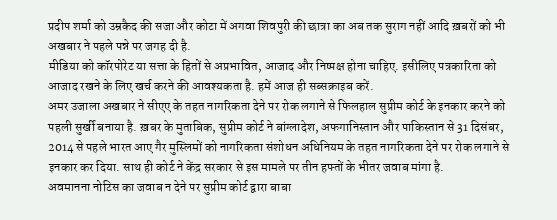प्रदीप शर्मा को उम्रकैद की सजा और कोटा में अगवा शिवपुरी की छात्रा का अब तक सुराग नहीं आदि ख़बरों को भी अखबार ने पहले पन्ने पर जगह दी है.
मीडिया को कॉरपोरेट या सत्ता के हितों से अप्रभावित, आजाद और निष्पक्ष होना चाहिए. इसीलिए पत्रकारिता को आजाद रखने के लिए खर्च करने की आवश्यकता है. हमें आज ही सब्सक्राइब करें.
अमर उजाला अखबार ने सीएए के तहत नागरिकता देने पर रोक लगाने से फिलहाल सुप्रीम कोर्ट के इनकार करने को पहली सुर्खी बनाया है. ख़बर के मुताबिक, सुप्रीम कोर्ट ने बांग्लादेश, अफगानिस्तान और पाकिस्तान से 31 दिसंबर, 2014 से पहले भारत आए गैर मुस्लिमों को नागरिकता संशोधन अधिनियम के तहत नागरिकता देने पर रोक लगाने से इनकार कर दिया. साथ ही कोर्ट ने केंद्र सरकार से इस मामले पर तीन हफ्तों के भीतर जवाब मांगा है.
अवमानना नोटिस का जवाब न देने पर सुप्रीम कोर्ट द्वारा बाबा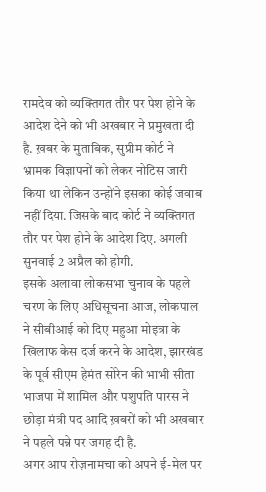रामदेव को व्यक्तिगत तौर पर पेश होने के आदेश देने को भी अखबार ने प्रमुखता दी है. ख़बर के मुताबिक, सुप्रीम कोर्ट ने भ्रामक विज्ञापनों को लेकर नोटिस जारी किया था लेकिन उन्होंने इसका कोई जवाब नहीं दिया. जिसके बाद कोर्ट ने व्यक्तिगत तौर पर पेश होने के आदेश दिए. अगली सुनवाई 2 अप्रैल को होगी.
इसके अलावा लोकसभा चुनाव के पहले चरण के लिए अधिसूचना आज, लोकपाल ने सीबीआई को दिए महुआ मोइत्रा के खिलाफ केस दर्ज करने के आदेश, झारखंड के पूर्व सीएम हेमंत सोरेन की भाभी सीता भाजपा में शामिल और पशुपति पारस ने छोड़ा मंत्री पद आदि ख़बरों को भी अखबार ने पहले पन्ने पर जगह दी है.
अगर आप रोज़नामचा को अपने ई-मेल पर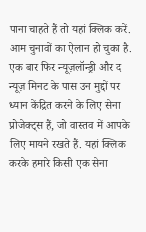पाना चाहते हैं तो यहां क्लिक करें.
आम चुनावों का ऐलान हो चुका है. एक बार फिर न्यूज़लॉन्ड्री और द न्यूज़ मिनट के पास उन मुद्दों पर ध्यान केंद्रित करने के लिए सेना प्रोजेक्ट्स हैं, जो वास्तव में आपके लिए मायने रखते हैं. यहां क्लिक करके हमारे किसी एक सेना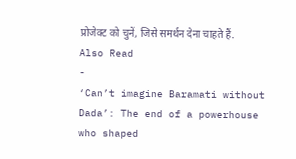प्रोजेक्ट को चुनें, जिसे समर्थन देना चाहते हैं.
Also Read
-
‘Can’t imagine Baramati without Dada’: The end of a powerhouse who shaped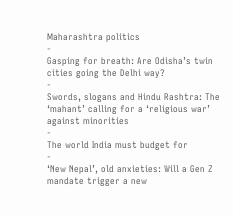Maharashtra politics
-
Gasping for breath: Are Odisha’s twin cities going the Delhi way?
-
Swords, slogans and Hindu Rashtra: The ‘mahant’ calling for a ‘religious war’ against minorities
-
The world India must budget for
-
‘New Nepal’, old anxieties: Will a Gen Z mandate trigger a new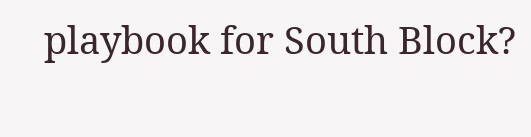playbook for South Block?